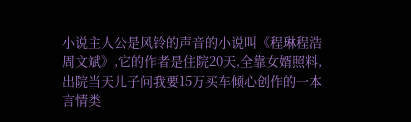小说主人公是风铃的声音的小说叫《程琳程浩周文斌》,它的作者是住院20天,全靠女婿照料,出院当天儿子问我要15万买车倾心创作的一本言情类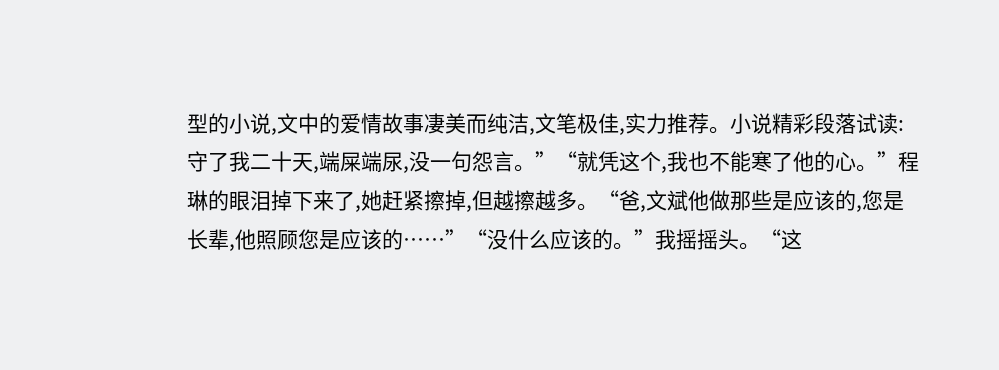型的小说,文中的爱情故事凄美而纯洁,文笔极佳,实力推荐。小说精彩段落试读:守了我二十天,端屎端尿,没一句怨言。”“就凭这个,我也不能寒了他的心。”程琳的眼泪掉下来了,她赶紧擦掉,但越擦越多。“爸,文斌他做那些是应该的,您是长辈,他照顾您是应该的……”“没什么应该的。”我摇摇头。“这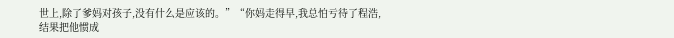世上,除了爹妈对孩子,没有什么是应该的。”“你妈走得早,我总怕亏待了程浩,结果把他惯成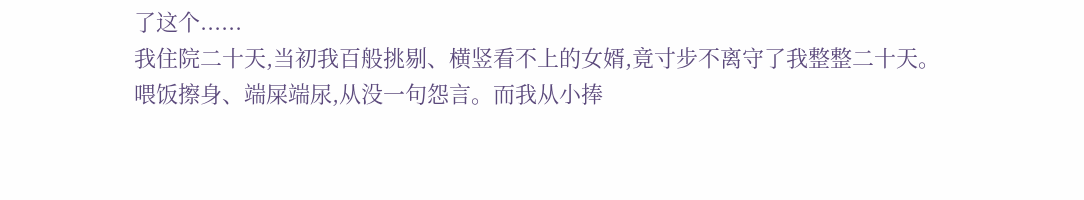了这个......
我住院二十天,当初我百般挑剔、横竖看不上的女婿,竟寸步不离守了我整整二十天。
喂饭擦身、端屎端尿,从没一句怨言。而我从小捧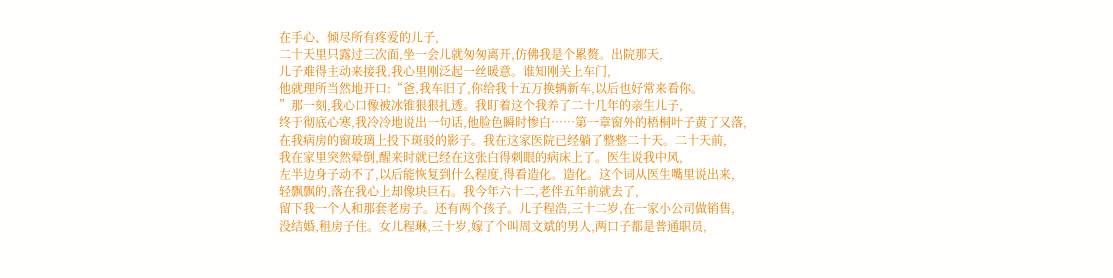在手心、倾尽所有疼爱的儿子,
二十天里只露过三次面,坐一会儿就匆匆离开,仿佛我是个累赘。出院那天,
儿子难得主动来接我,我心里刚泛起一丝暖意。谁知刚关上车门,
他就理所当然地开口:“爸,我车旧了,你给我十五万换辆新车,以后也好常来看你。
”那一刻,我心口像被冰锥狠狠扎透。我盯着这个我养了二十几年的亲生儿子,
终于彻底心寒,我冷冷地说出一句话,他脸色瞬时惨白……第一章窗外的梧桐叶子黄了又落,
在我病房的窗玻璃上投下斑驳的影子。我在这家医院已经躺了整整二十天。二十天前,
我在家里突然晕倒,醒来时就已经在这张白得刺眼的病床上了。医生说我中风,
左半边身子动不了,以后能恢复到什么程度,得看造化。造化。这个词从医生嘴里说出来,
轻飘飘的,落在我心上却像块巨石。我今年六十二,老伴五年前就去了,
留下我一个人和那套老房子。还有两个孩子。儿子程浩,三十二岁,在一家小公司做销售,
没结婚,租房子住。女儿程琳,三十岁,嫁了个叫周文斌的男人,两口子都是普通职员,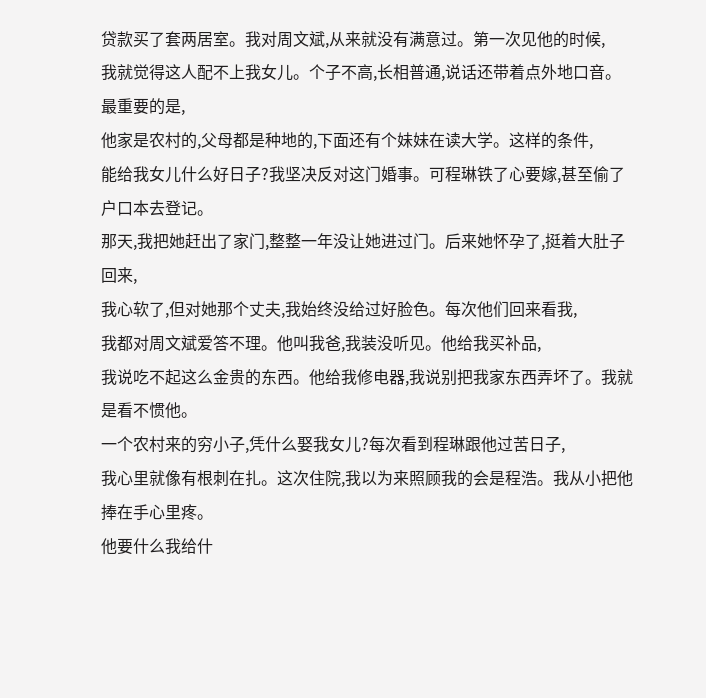贷款买了套两居室。我对周文斌,从来就没有满意过。第一次见他的时候,
我就觉得这人配不上我女儿。个子不高,长相普通,说话还带着点外地口音。最重要的是,
他家是农村的,父母都是种地的,下面还有个妹妹在读大学。这样的条件,
能给我女儿什么好日子?我坚决反对这门婚事。可程琳铁了心要嫁,甚至偷了户口本去登记。
那天,我把她赶出了家门,整整一年没让她进过门。后来她怀孕了,挺着大肚子回来,
我心软了,但对她那个丈夫,我始终没给过好脸色。每次他们回来看我,
我都对周文斌爱答不理。他叫我爸,我装没听见。他给我买补品,
我说吃不起这么金贵的东西。他给我修电器,我说别把我家东西弄坏了。我就是看不惯他。
一个农村来的穷小子,凭什么娶我女儿?每次看到程琳跟他过苦日子,
我心里就像有根刺在扎。这次住院,我以为来照顾我的会是程浩。我从小把他捧在手心里疼。
他要什么我给什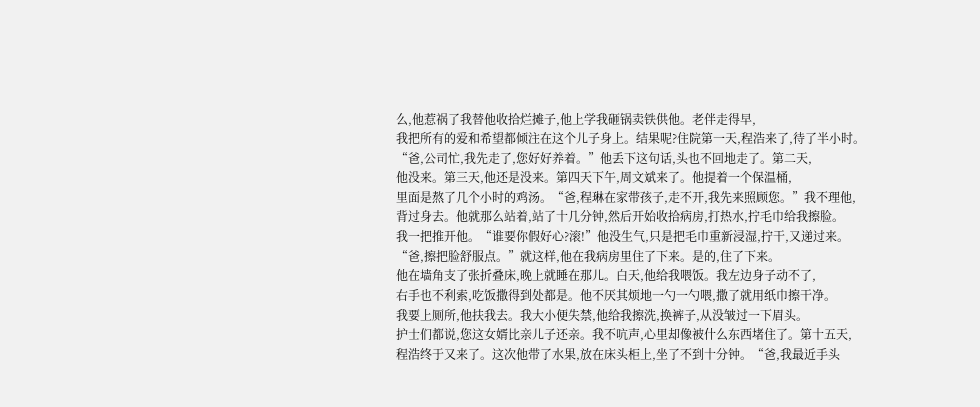么,他惹祸了我替他收拾烂摊子,他上学我砸锅卖铁供他。老伴走得早,
我把所有的爱和希望都倾注在这个儿子身上。结果呢?住院第一天,程浩来了,待了半小时。
“爸,公司忙,我先走了,您好好养着。”他丢下这句话,头也不回地走了。第二天,
他没来。第三天,他还是没来。第四天下午,周文斌来了。他提着一个保温桶,
里面是熬了几个小时的鸡汤。“爸,程琳在家带孩子,走不开,我先来照顾您。”我不理他,
背过身去。他就那么站着,站了十几分钟,然后开始收拾病房,打热水,拧毛巾给我擦脸。
我一把推开他。“谁要你假好心?滚!”他没生气,只是把毛巾重新浸湿,拧干,又递过来。
“爸,擦把脸舒服点。”就这样,他在我病房里住了下来。是的,住了下来。
他在墙角支了张折叠床,晚上就睡在那儿。白天,他给我喂饭。我左边身子动不了,
右手也不利索,吃饭撒得到处都是。他不厌其烦地一勺一勺喂,撒了就用纸巾擦干净。
我要上厕所,他扶我去。我大小便失禁,他给我擦洗,换裤子,从没皱过一下眉头。
护士们都说,您这女婿比亲儿子还亲。我不吭声,心里却像被什么东西堵住了。第十五天,
程浩终于又来了。这次他带了水果,放在床头柜上,坐了不到十分钟。“爸,我最近手头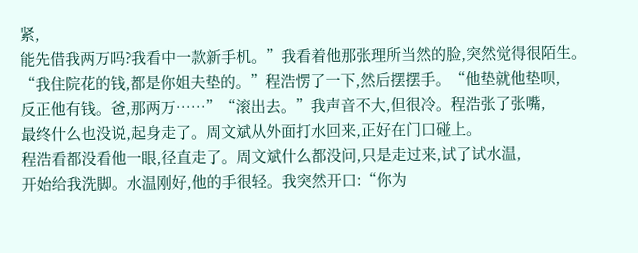紧,
能先借我两万吗?我看中一款新手机。”我看着他那张理所当然的脸,突然觉得很陌生。
“我住院花的钱,都是你姐夫垫的。”程浩愣了一下,然后摆摆手。“他垫就他垫呗,
反正他有钱。爸,那两万……”“滚出去。”我声音不大,但很冷。程浩张了张嘴,
最终什么也没说,起身走了。周文斌从外面打水回来,正好在门口碰上。
程浩看都没看他一眼,径直走了。周文斌什么都没问,只是走过来,试了试水温,
开始给我洗脚。水温刚好,他的手很轻。我突然开口:“你为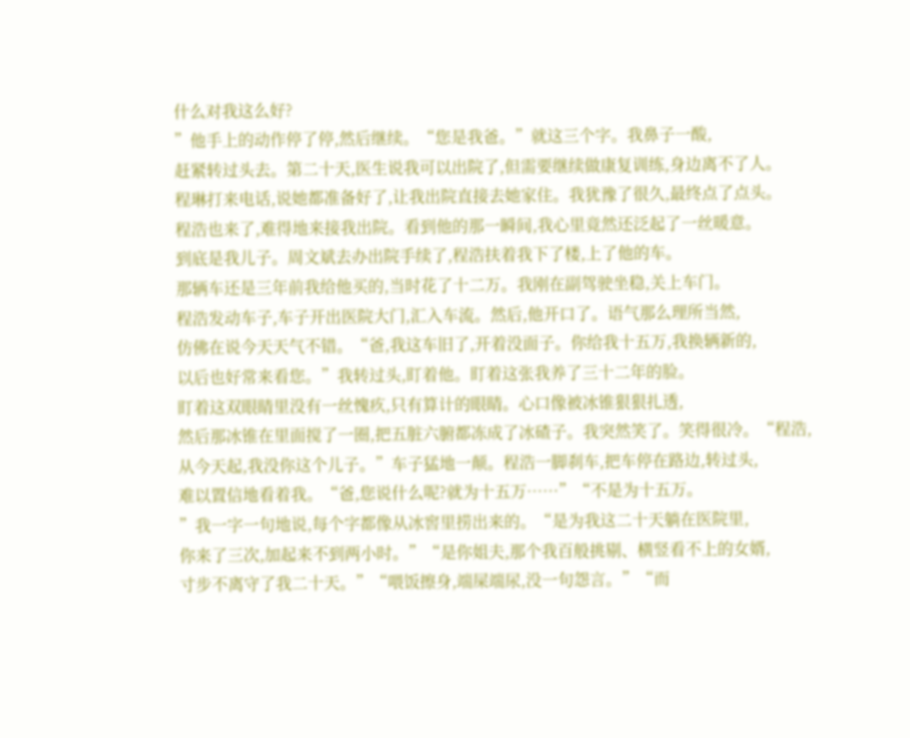什么对我这么好?
”他手上的动作停了停,然后继续。“您是我爸。”就这三个字。我鼻子一酸,
赶紧转过头去。第二十天,医生说我可以出院了,但需要继续做康复训练,身边离不了人。
程琳打来电话,说她都准备好了,让我出院直接去她家住。我犹豫了很久,最终点了点头。
程浩也来了,难得地来接我出院。看到他的那一瞬间,我心里竟然还泛起了一丝暖意。
到底是我儿子。周文斌去办出院手续了,程浩扶着我下了楼,上了他的车。
那辆车还是三年前我给他买的,当时花了十二万。我刚在副驾驶坐稳,关上车门。
程浩发动车子,车子开出医院大门,汇入车流。然后,他开口了。语气那么理所当然,
仿佛在说今天天气不错。“爸,我这车旧了,开着没面子。你给我十五万,我换辆新的,
以后也好常来看您。”我转过头,盯着他。盯着这张我养了三十二年的脸。
盯着这双眼睛里没有一丝愧疚,只有算计的眼睛。心口像被冰锥狠狠扎透,
然后那冰锥在里面搅了一圈,把五脏六腑都冻成了冰碴子。我突然笑了。笑得很冷。“程浩,
从今天起,我没你这个儿子。”车子猛地一颠。程浩一脚刹车,把车停在路边,转过头,
难以置信地看着我。“爸,您说什么呢?就为十五万……”“不是为十五万。
”我一字一句地说,每个字都像从冰窖里捞出来的。“是为我这二十天躺在医院里,
你来了三次,加起来不到两小时。”“是你姐夫,那个我百般挑剔、横竖看不上的女婿,
寸步不离守了我二十天。”“喂饭擦身,端屎端尿,没一句怨言。”“而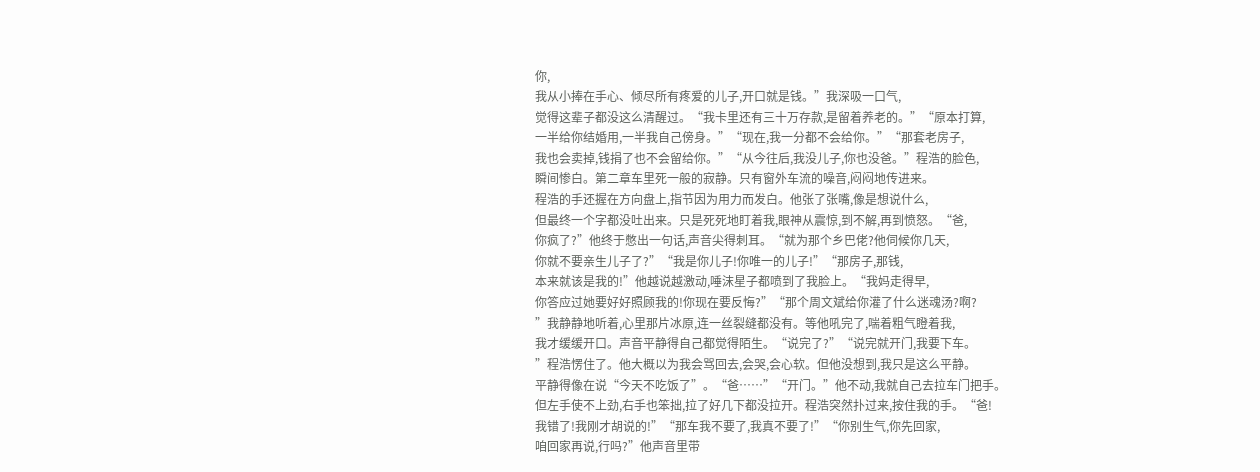你,
我从小捧在手心、倾尽所有疼爱的儿子,开口就是钱。”我深吸一口气,
觉得这辈子都没这么清醒过。“我卡里还有三十万存款,是留着养老的。”“原本打算,
一半给你结婚用,一半我自己傍身。”“现在,我一分都不会给你。”“那套老房子,
我也会卖掉,钱捐了也不会留给你。”“从今往后,我没儿子,你也没爸。”程浩的脸色,
瞬间惨白。第二章车里死一般的寂静。只有窗外车流的噪音,闷闷地传进来。
程浩的手还握在方向盘上,指节因为用力而发白。他张了张嘴,像是想说什么,
但最终一个字都没吐出来。只是死死地盯着我,眼神从震惊,到不解,再到愤怒。“爸,
你疯了?”他终于憋出一句话,声音尖得刺耳。“就为那个乡巴佬?他伺候你几天,
你就不要亲生儿子了?”“我是你儿子!你唯一的儿子!”“那房子,那钱,
本来就该是我的!”他越说越激动,唾沫星子都喷到了我脸上。“我妈走得早,
你答应过她要好好照顾我的!你现在要反悔?”“那个周文斌给你灌了什么迷魂汤?啊?
”我静静地听着,心里那片冰原,连一丝裂缝都没有。等他吼完了,喘着粗气瞪着我,
我才缓缓开口。声音平静得自己都觉得陌生。“说完了?”“说完就开门,我要下车。
”程浩愣住了。他大概以为我会骂回去,会哭,会心软。但他没想到,我只是这么平静。
平静得像在说“今天不吃饭了”。“爸……”“开门。”他不动,我就自己去拉车门把手。
但左手使不上劲,右手也笨拙,拉了好几下都没拉开。程浩突然扑过来,按住我的手。“爸!
我错了!我刚才胡说的!”“那车我不要了,我真不要了!”“你别生气,你先回家,
咱回家再说,行吗?”他声音里带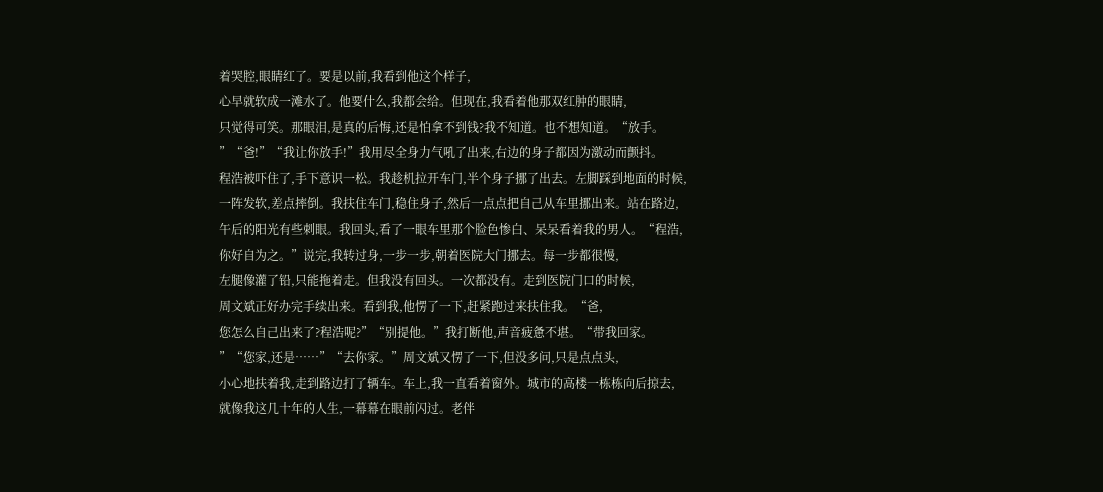着哭腔,眼睛红了。要是以前,我看到他这个样子,
心早就软成一滩水了。他要什么,我都会给。但现在,我看着他那双红肿的眼睛,
只觉得可笑。那眼泪,是真的后悔,还是怕拿不到钱?我不知道。也不想知道。“放手。
”“爸!”“我让你放手!”我用尽全身力气吼了出来,右边的身子都因为激动而颤抖。
程浩被吓住了,手下意识一松。我趁机拉开车门,半个身子挪了出去。左脚踩到地面的时候,
一阵发软,差点摔倒。我扶住车门,稳住身子,然后一点点把自己从车里挪出来。站在路边,
午后的阳光有些刺眼。我回头,看了一眼车里那个脸色惨白、呆呆看着我的男人。“程浩,
你好自为之。”说完,我转过身,一步一步,朝着医院大门挪去。每一步都很慢,
左腿像灌了铅,只能拖着走。但我没有回头。一次都没有。走到医院门口的时候,
周文斌正好办完手续出来。看到我,他愣了一下,赶紧跑过来扶住我。“爸,
您怎么自己出来了?程浩呢?”“别提他。”我打断他,声音疲惫不堪。“带我回家。
”“您家,还是……”“去你家。”周文斌又愣了一下,但没多问,只是点点头,
小心地扶着我,走到路边打了辆车。车上,我一直看着窗外。城市的高楼一栋栋向后掠去,
就像我这几十年的人生,一幕幕在眼前闪过。老伴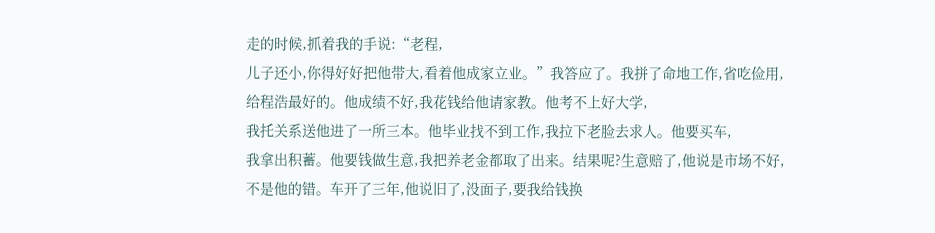走的时候,抓着我的手说:“老程,
儿子还小,你得好好把他带大,看着他成家立业。”我答应了。我拼了命地工作,省吃俭用,
给程浩最好的。他成绩不好,我花钱给他请家教。他考不上好大学,
我托关系送他进了一所三本。他毕业找不到工作,我拉下老脸去求人。他要买车,
我拿出积蓄。他要钱做生意,我把养老金都取了出来。结果呢?生意赔了,他说是市场不好,
不是他的错。车开了三年,他说旧了,没面子,要我给钱换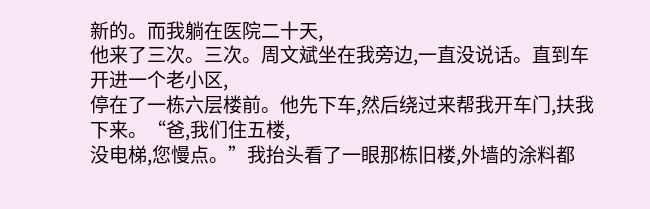新的。而我躺在医院二十天,
他来了三次。三次。周文斌坐在我旁边,一直没说话。直到车开进一个老小区,
停在了一栋六层楼前。他先下车,然后绕过来帮我开车门,扶我下来。“爸,我们住五楼,
没电梯,您慢点。”我抬头看了一眼那栋旧楼,外墙的涂料都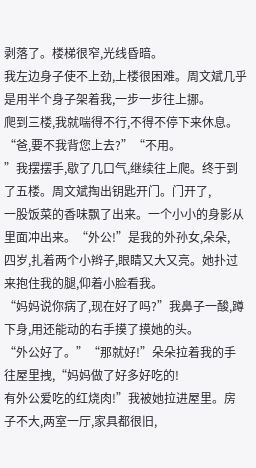剥落了。楼梯很窄,光线昏暗。
我左边身子使不上劲,上楼很困难。周文斌几乎是用半个身子架着我,一步一步往上挪。
爬到三楼,我就喘得不行,不得不停下来休息。“爸,要不我背您上去?”“不用。
”我摆摆手,歇了几口气,继续往上爬。终于到了五楼。周文斌掏出钥匙开门。门开了,
一股饭菜的香味飘了出来。一个小小的身影从里面冲出来。“外公!”是我的外孙女,朵朵,
四岁,扎着两个小辫子,眼睛又大又亮。她扑过来抱住我的腿,仰着小脸看我。
“妈妈说你病了,现在好了吗?”我鼻子一酸,蹲下身,用还能动的右手摸了摸她的头。
“外公好了。”“那就好!”朵朵拉着我的手往屋里拽,“妈妈做了好多好吃的!
有外公爱吃的红烧肉!”我被她拉进屋里。房子不大,两室一厅,家具都很旧,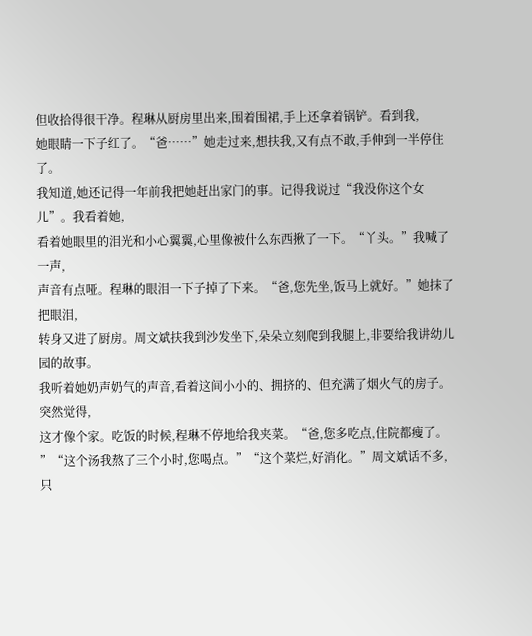但收拾得很干净。程琳从厨房里出来,围着围裙,手上还拿着锅铲。看到我,
她眼睛一下子红了。“爸……”她走过来,想扶我,又有点不敢,手伸到一半停住了。
我知道,她还记得一年前我把她赶出家门的事。记得我说过“我没你这个女儿”。我看着她,
看着她眼里的泪光和小心翼翼,心里像被什么东西揪了一下。“丫头。”我喊了一声,
声音有点哑。程琳的眼泪一下子掉了下来。“爸,您先坐,饭马上就好。”她抹了把眼泪,
转身又进了厨房。周文斌扶我到沙发坐下,朵朵立刻爬到我腿上,非要给我讲幼儿园的故事。
我听着她奶声奶气的声音,看着这间小小的、拥挤的、但充满了烟火气的房子。突然觉得,
这才像个家。吃饭的时候,程琳不停地给我夹菜。“爸,您多吃点,住院都瘦了。
”“这个汤我熬了三个小时,您喝点。”“这个菜烂,好消化。”周文斌话不多,
只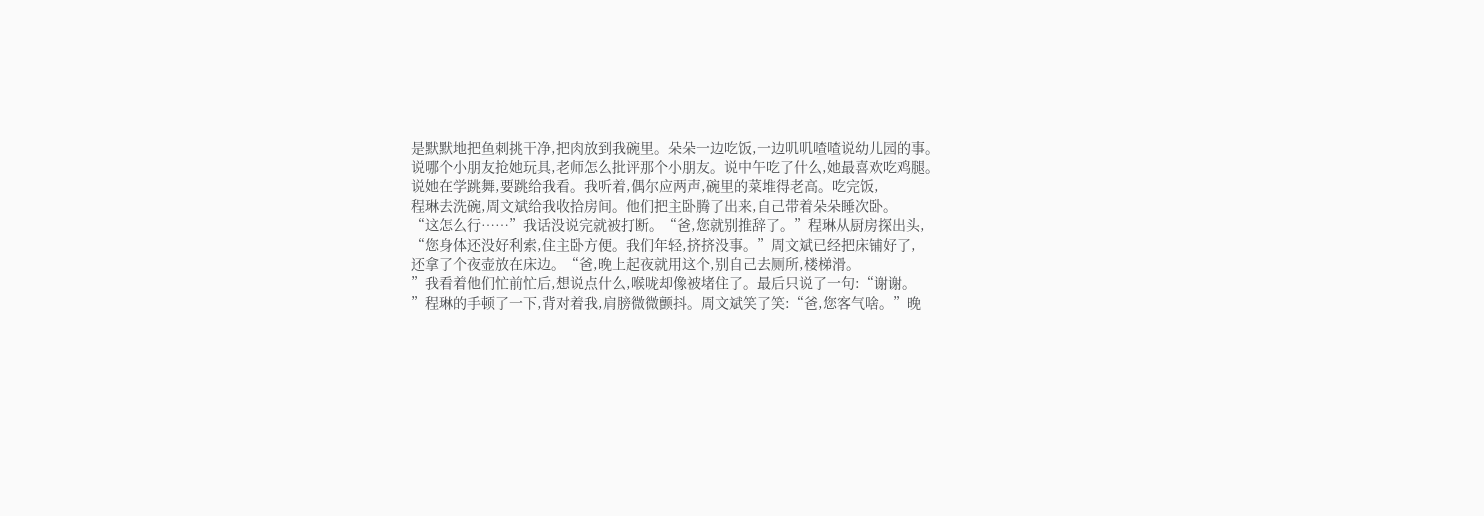是默默地把鱼刺挑干净,把肉放到我碗里。朵朵一边吃饭,一边叽叽喳喳说幼儿园的事。
说哪个小朋友抢她玩具,老师怎么批评那个小朋友。说中午吃了什么,她最喜欢吃鸡腿。
说她在学跳舞,要跳给我看。我听着,偶尔应两声,碗里的菜堆得老高。吃完饭,
程琳去洗碗,周文斌给我收拾房间。他们把主卧腾了出来,自己带着朵朵睡次卧。
“这怎么行……”我话没说完就被打断。“爸,您就别推辞了。”程琳从厨房探出头,
“您身体还没好利索,住主卧方便。我们年轻,挤挤没事。”周文斌已经把床铺好了,
还拿了个夜壶放在床边。“爸,晚上起夜就用这个,别自己去厕所,楼梯滑。
”我看着他们忙前忙后,想说点什么,喉咙却像被堵住了。最后只说了一句:“谢谢。
”程琳的手顿了一下,背对着我,肩膀微微颤抖。周文斌笑了笑:“爸,您客气啥。”晚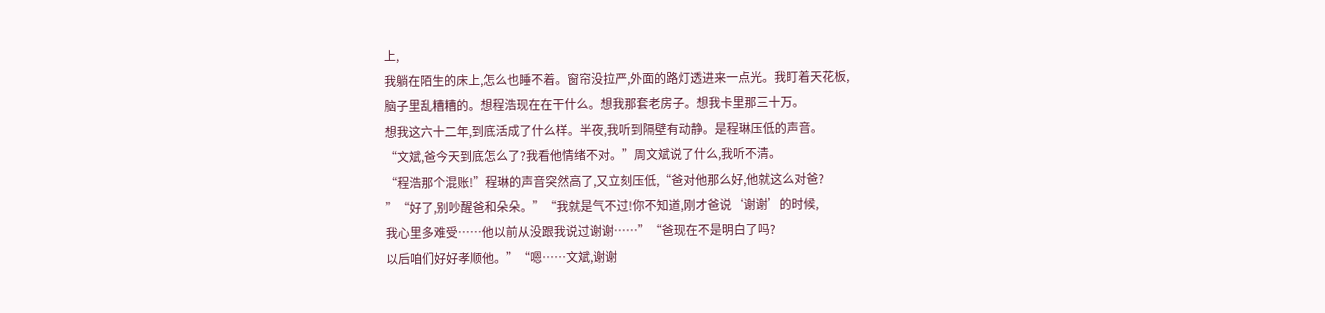上,
我躺在陌生的床上,怎么也睡不着。窗帘没拉严,外面的路灯透进来一点光。我盯着天花板,
脑子里乱糟糟的。想程浩现在在干什么。想我那套老房子。想我卡里那三十万。
想我这六十二年,到底活成了什么样。半夜,我听到隔壁有动静。是程琳压低的声音。
“文斌,爸今天到底怎么了?我看他情绪不对。”周文斌说了什么,我听不清。
“程浩那个混账!”程琳的声音突然高了,又立刻压低,“爸对他那么好,他就这么对爸?
”“好了,别吵醒爸和朵朵。”“我就是气不过!你不知道,刚才爸说‘谢谢’的时候,
我心里多难受……他以前从没跟我说过谢谢……”“爸现在不是明白了吗?
以后咱们好好孝顺他。”“嗯……文斌,谢谢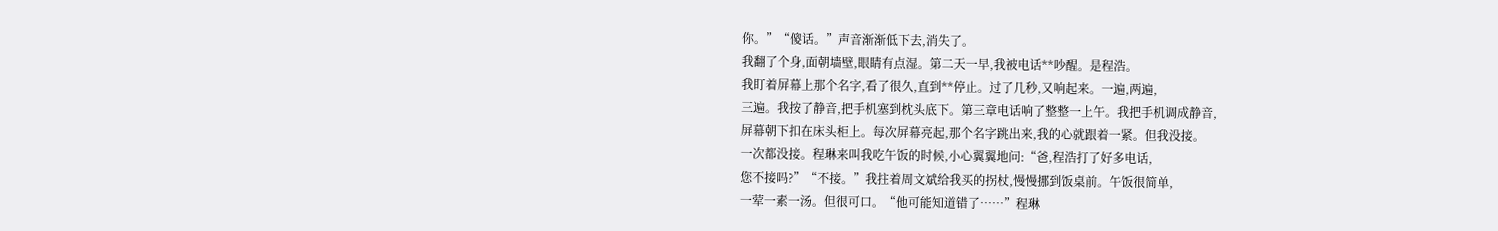你。”“傻话。”声音渐渐低下去,消失了。
我翻了个身,面朝墙壁,眼睛有点湿。第二天一早,我被电话**吵醒。是程浩。
我盯着屏幕上那个名字,看了很久,直到**停止。过了几秒,又响起来。一遍,两遍,
三遍。我按了静音,把手机塞到枕头底下。第三章电话响了整整一上午。我把手机调成静音,
屏幕朝下扣在床头柜上。每次屏幕亮起,那个名字跳出来,我的心就跟着一紧。但我没接。
一次都没接。程琳来叫我吃午饭的时候,小心翼翼地问:“爸,程浩打了好多电话,
您不接吗?”“不接。”我拄着周文斌给我买的拐杖,慢慢挪到饭桌前。午饭很简单,
一荤一素一汤。但很可口。“他可能知道错了……”程琳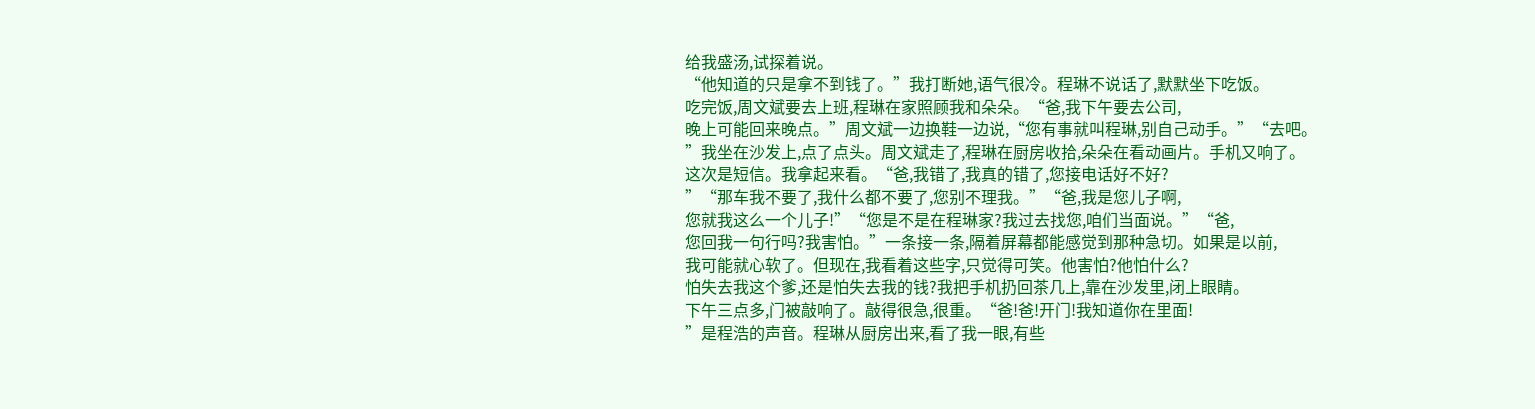给我盛汤,试探着说。
“他知道的只是拿不到钱了。”我打断她,语气很冷。程琳不说话了,默默坐下吃饭。
吃完饭,周文斌要去上班,程琳在家照顾我和朵朵。“爸,我下午要去公司,
晚上可能回来晚点。”周文斌一边换鞋一边说,“您有事就叫程琳,别自己动手。”“去吧。
”我坐在沙发上,点了点头。周文斌走了,程琳在厨房收拾,朵朵在看动画片。手机又响了。
这次是短信。我拿起来看。“爸,我错了,我真的错了,您接电话好不好?
”“那车我不要了,我什么都不要了,您别不理我。”“爸,我是您儿子啊,
您就我这么一个儿子!”“您是不是在程琳家?我过去找您,咱们当面说。”“爸,
您回我一句行吗?我害怕。”一条接一条,隔着屏幕都能感觉到那种急切。如果是以前,
我可能就心软了。但现在,我看着这些字,只觉得可笑。他害怕?他怕什么?
怕失去我这个爹,还是怕失去我的钱?我把手机扔回茶几上,靠在沙发里,闭上眼睛。
下午三点多,门被敲响了。敲得很急,很重。“爸!爸!开门!我知道你在里面!
”是程浩的声音。程琳从厨房出来,看了我一眼,有些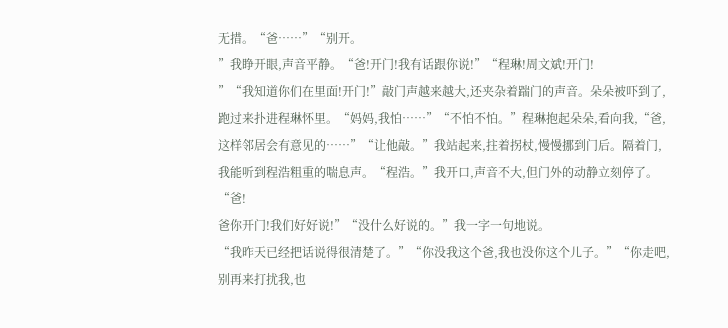无措。“爸……”“别开。
”我睁开眼,声音平静。“爸!开门!我有话跟你说!”“程琳!周文斌!开门!
”“我知道你们在里面!开门!”敲门声越来越大,还夹杂着踹门的声音。朵朵被吓到了,
跑过来扑进程琳怀里。“妈妈,我怕……”“不怕不怕。”程琳抱起朵朵,看向我,“爸,
这样邻居会有意见的……”“让他敲。”我站起来,拄着拐杖,慢慢挪到门后。隔着门,
我能听到程浩粗重的喘息声。“程浩。”我开口,声音不大,但门外的动静立刻停了。“爸!
爸你开门!我们好好说!”“没什么好说的。”我一字一句地说。
“我昨天已经把话说得很清楚了。”“你没我这个爸,我也没你这个儿子。”“你走吧,
别再来打扰我,也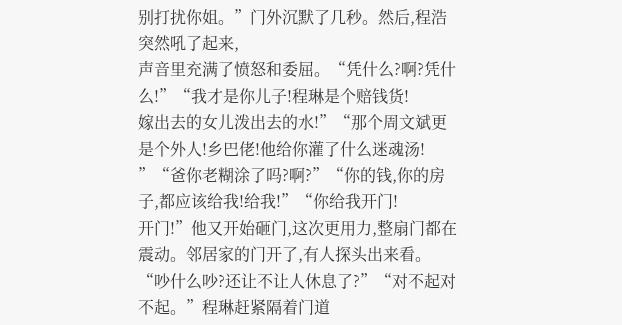别打扰你姐。”门外沉默了几秒。然后,程浩突然吼了起来,
声音里充满了愤怒和委屈。“凭什么?啊?凭什么!”“我才是你儿子!程琳是个赔钱货!
嫁出去的女儿泼出去的水!”“那个周文斌更是个外人!乡巴佬!他给你灌了什么迷魂汤!
”“爸你老糊涂了吗?啊?”“你的钱,你的房子,都应该给我!给我!”“你给我开门!
开门!”他又开始砸门,这次更用力,整扇门都在震动。邻居家的门开了,有人探头出来看。
“吵什么吵?还让不让人休息了?”“对不起对不起。”程琳赶紧隔着门道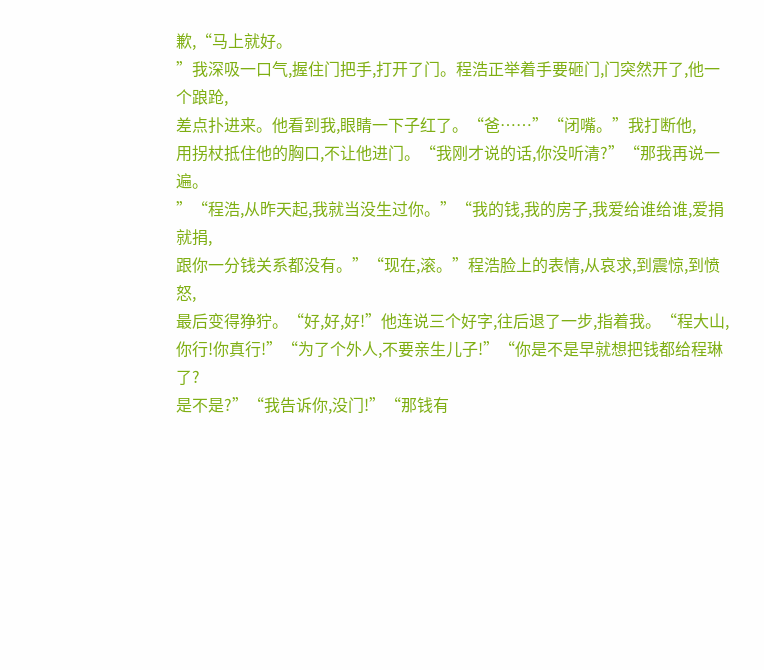歉,“马上就好。
”我深吸一口气,握住门把手,打开了门。程浩正举着手要砸门,门突然开了,他一个踉跄,
差点扑进来。他看到我,眼睛一下子红了。“爸……”“闭嘴。”我打断他,
用拐杖抵住他的胸口,不让他进门。“我刚才说的话,你没听清?”“那我再说一遍。
”“程浩,从昨天起,我就当没生过你。”“我的钱,我的房子,我爱给谁给谁,爱捐就捐,
跟你一分钱关系都没有。”“现在,滚。”程浩脸上的表情,从哀求,到震惊,到愤怒,
最后变得狰狞。“好,好,好!”他连说三个好字,往后退了一步,指着我。“程大山,
你行!你真行!”“为了个外人,不要亲生儿子!”“你是不是早就想把钱都给程琳了?
是不是?”“我告诉你,没门!”“那钱有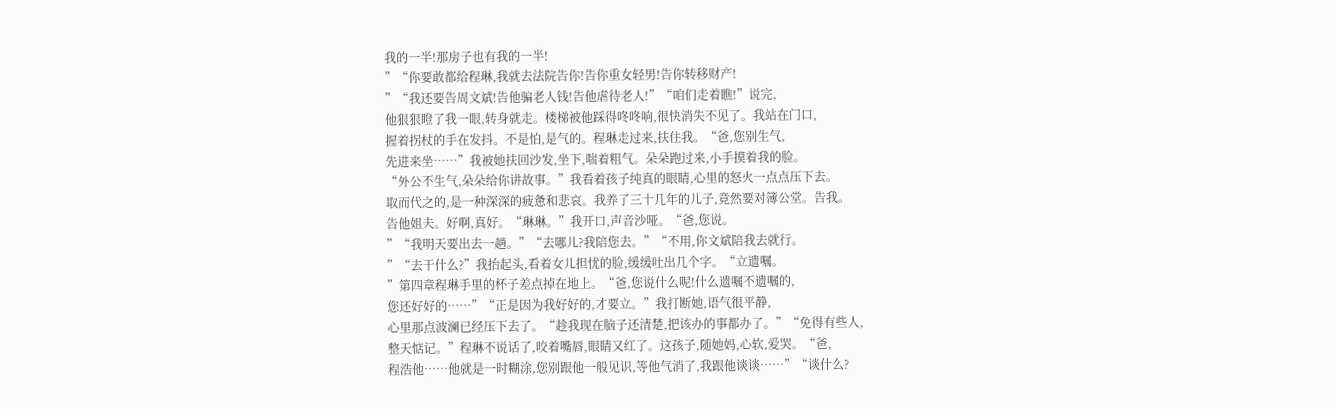我的一半!那房子也有我的一半!
”“你要敢都给程琳,我就去法院告你!告你重女轻男!告你转移财产!
”“我还要告周文斌!告他骗老人钱!告他虐待老人!”“咱们走着瞧!”说完,
他狠狠瞪了我一眼,转身就走。楼梯被他踩得咚咚响,很快消失不见了。我站在门口,
握着拐杖的手在发抖。不是怕,是气的。程琳走过来,扶住我。“爸,您别生气,
先进来坐……”我被她扶回沙发,坐下,喘着粗气。朵朵跑过来,小手摸着我的脸。
“外公不生气,朵朵给你讲故事。”我看着孩子纯真的眼睛,心里的怒火一点点压下去。
取而代之的,是一种深深的疲惫和悲哀。我养了三十几年的儿子,竟然要对簿公堂。告我。
告他姐夫。好啊,真好。“琳琳。”我开口,声音沙哑。“爸,您说。
”“我明天要出去一趟。”“去哪儿?我陪您去。”“不用,你文斌陪我去就行。
”“去干什么?”我抬起头,看着女儿担忧的脸,缓缓吐出几个字。“立遗嘱。
”第四章程琳手里的杯子差点掉在地上。“爸,您说什么呢!什么遗嘱不遗嘱的,
您还好好的……”“正是因为我好好的,才要立。”我打断她,语气很平静,
心里那点波澜已经压下去了。“趁我现在脑子还清楚,把该办的事都办了。”“免得有些人,
整天惦记。”程琳不说话了,咬着嘴唇,眼睛又红了。这孩子,随她妈,心软,爱哭。“爸,
程浩他……他就是一时糊涂,您别跟他一般见识,等他气消了,我跟他谈谈……”“谈什么?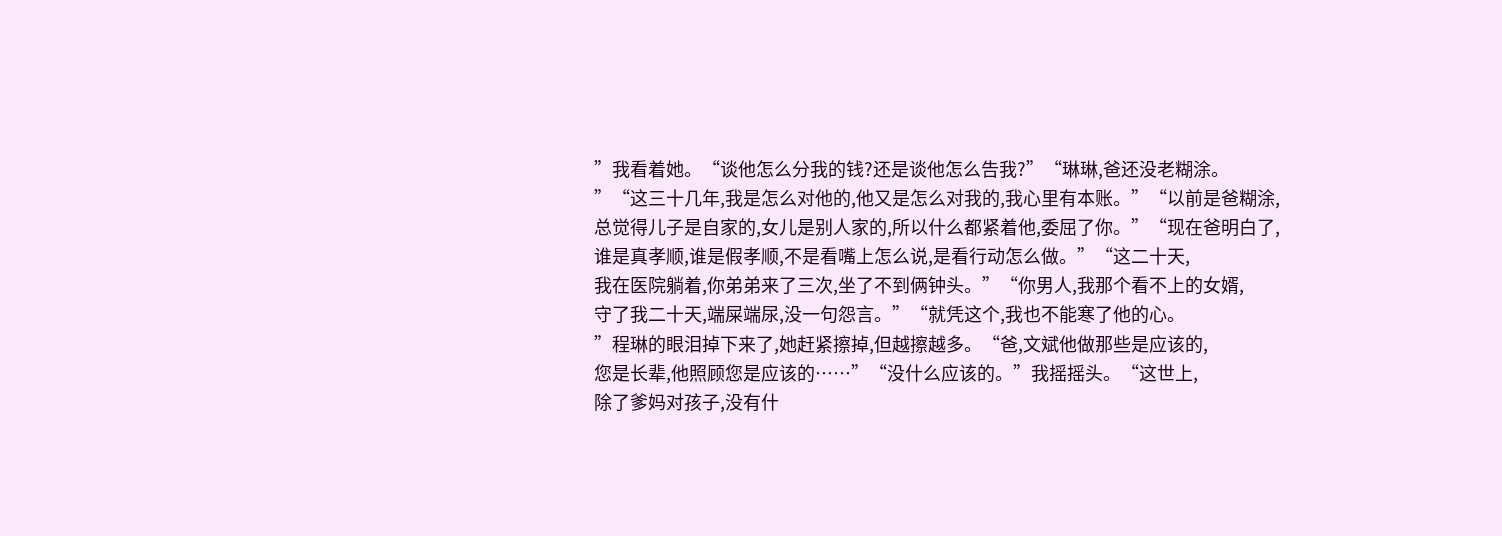”我看着她。“谈他怎么分我的钱?还是谈他怎么告我?”“琳琳,爸还没老糊涂。
”“这三十几年,我是怎么对他的,他又是怎么对我的,我心里有本账。”“以前是爸糊涂,
总觉得儿子是自家的,女儿是别人家的,所以什么都紧着他,委屈了你。”“现在爸明白了,
谁是真孝顺,谁是假孝顺,不是看嘴上怎么说,是看行动怎么做。”“这二十天,
我在医院躺着,你弟弟来了三次,坐了不到俩钟头。”“你男人,我那个看不上的女婿,
守了我二十天,端屎端尿,没一句怨言。”“就凭这个,我也不能寒了他的心。
”程琳的眼泪掉下来了,她赶紧擦掉,但越擦越多。“爸,文斌他做那些是应该的,
您是长辈,他照顾您是应该的……”“没什么应该的。”我摇摇头。“这世上,
除了爹妈对孩子,没有什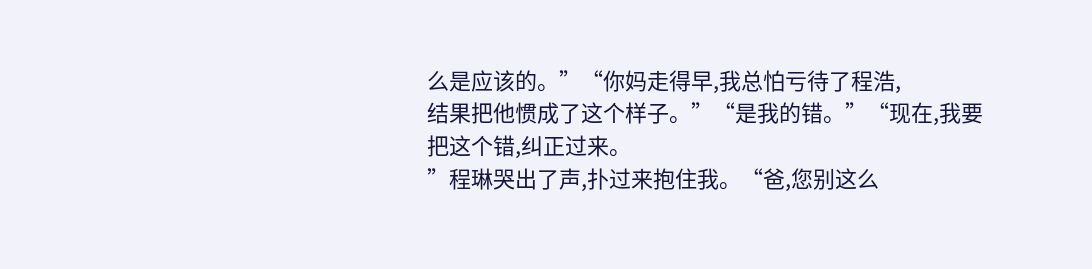么是应该的。”“你妈走得早,我总怕亏待了程浩,
结果把他惯成了这个样子。”“是我的错。”“现在,我要把这个错,纠正过来。
”程琳哭出了声,扑过来抱住我。“爸,您别这么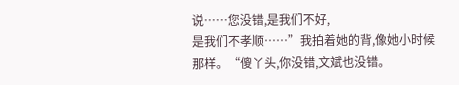说……您没错,是我们不好,
是我们不孝顺……”我拍着她的背,像她小时候那样。“傻丫头,你没错,文斌也没错。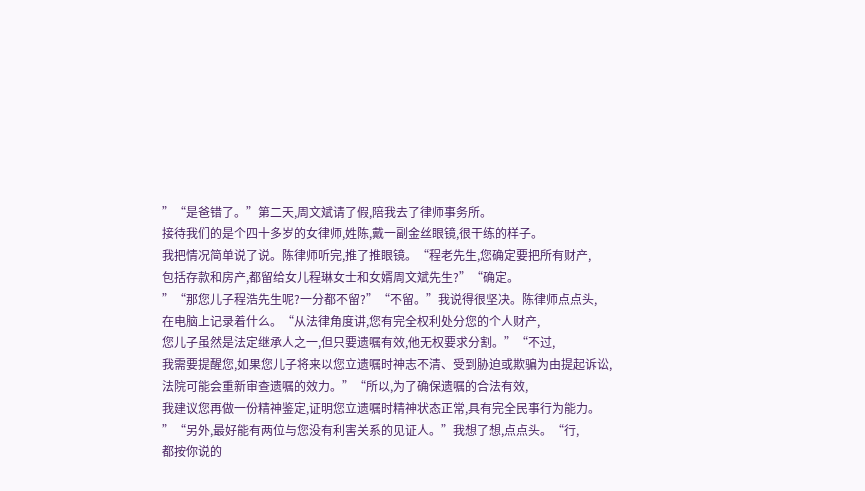”“是爸错了。”第二天,周文斌请了假,陪我去了律师事务所。
接待我们的是个四十多岁的女律师,姓陈,戴一副金丝眼镜,很干练的样子。
我把情况简单说了说。陈律师听完,推了推眼镜。“程老先生,您确定要把所有财产,
包括存款和房产,都留给女儿程琳女士和女婿周文斌先生?”“确定。
”“那您儿子程浩先生呢?一分都不留?”“不留。”我说得很坚决。陈律师点点头,
在电脑上记录着什么。“从法律角度讲,您有完全权利处分您的个人财产,
您儿子虽然是法定继承人之一,但只要遗嘱有效,他无权要求分割。”“不过,
我需要提醒您,如果您儿子将来以您立遗嘱时神志不清、受到胁迫或欺骗为由提起诉讼,
法院可能会重新审查遗嘱的效力。”“所以,为了确保遗嘱的合法有效,
我建议您再做一份精神鉴定,证明您立遗嘱时精神状态正常,具有完全民事行为能力。
”“另外,最好能有两位与您没有利害关系的见证人。”我想了想,点点头。“行,
都按你说的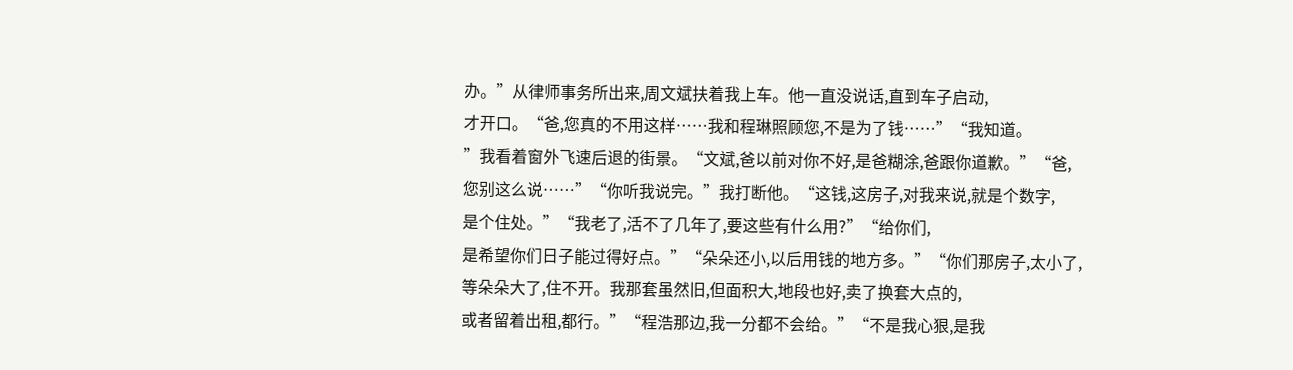办。”从律师事务所出来,周文斌扶着我上车。他一直没说话,直到车子启动,
才开口。“爸,您真的不用这样……我和程琳照顾您,不是为了钱……”“我知道。
”我看着窗外飞速后退的街景。“文斌,爸以前对你不好,是爸糊涂,爸跟你道歉。”“爸,
您别这么说……”“你听我说完。”我打断他。“这钱,这房子,对我来说,就是个数字,
是个住处。”“我老了,活不了几年了,要这些有什么用?”“给你们,
是希望你们日子能过得好点。”“朵朵还小,以后用钱的地方多。”“你们那房子,太小了,
等朵朵大了,住不开。我那套虽然旧,但面积大,地段也好,卖了换套大点的,
或者留着出租,都行。”“程浩那边,我一分都不会给。”“不是我心狠,是我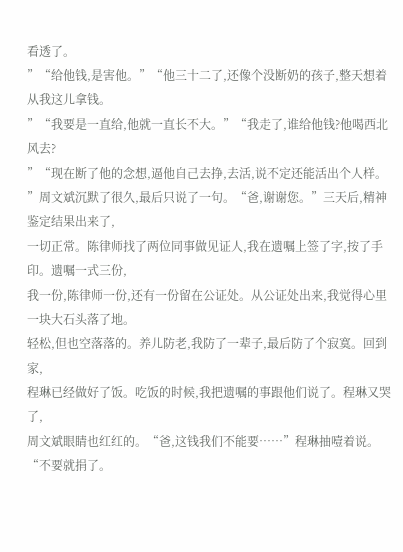看透了。
”“给他钱,是害他。”“他三十二了,还像个没断奶的孩子,整天想着从我这儿拿钱。
”“我要是一直给,他就一直长不大。”“我走了,谁给他钱?他喝西北风去?
”“现在断了他的念想,逼他自己去挣,去活,说不定还能活出个人样。
”周文斌沉默了很久,最后只说了一句。“爸,谢谢您。”三天后,精神鉴定结果出来了,
一切正常。陈律师找了两位同事做见证人,我在遗嘱上签了字,按了手印。遗嘱一式三份,
我一份,陈律师一份,还有一份留在公证处。从公证处出来,我觉得心里一块大石头落了地。
轻松,但也空落落的。养儿防老,我防了一辈子,最后防了个寂寞。回到家,
程琳已经做好了饭。吃饭的时候,我把遗嘱的事跟他们说了。程琳又哭了,
周文斌眼睛也红红的。“爸,这钱我们不能要……”程琳抽噎着说。“不要就捐了。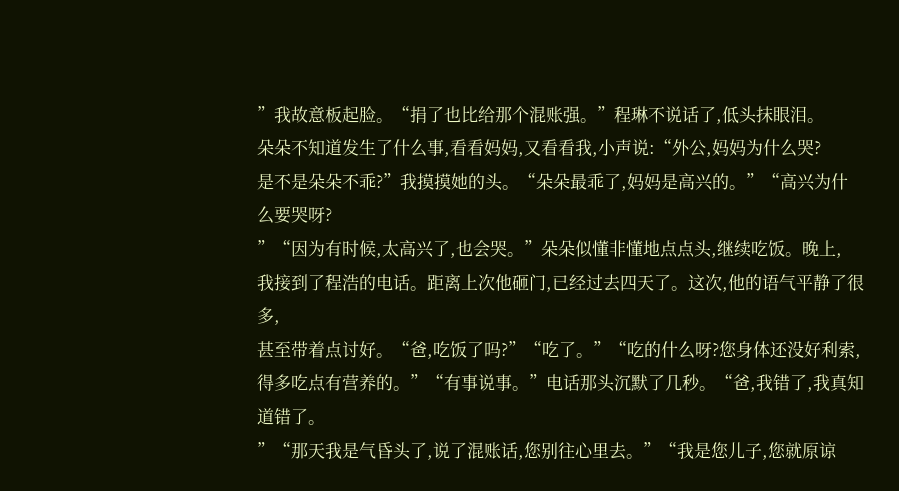”我故意板起脸。“捐了也比给那个混账强。”程琳不说话了,低头抹眼泪。
朵朵不知道发生了什么事,看看妈妈,又看看我,小声说:“外公,妈妈为什么哭?
是不是朵朵不乖?”我摸摸她的头。“朵朵最乖了,妈妈是高兴的。”“高兴为什么要哭呀?
”“因为有时候,太高兴了,也会哭。”朵朵似懂非懂地点点头,继续吃饭。晚上,
我接到了程浩的电话。距离上次他砸门,已经过去四天了。这次,他的语气平静了很多,
甚至带着点讨好。“爸,吃饭了吗?”“吃了。”“吃的什么呀?您身体还没好利索,
得多吃点有营养的。”“有事说事。”电话那头沉默了几秒。“爸,我错了,我真知道错了。
”“那天我是气昏头了,说了混账话,您别往心里去。”“我是您儿子,您就原谅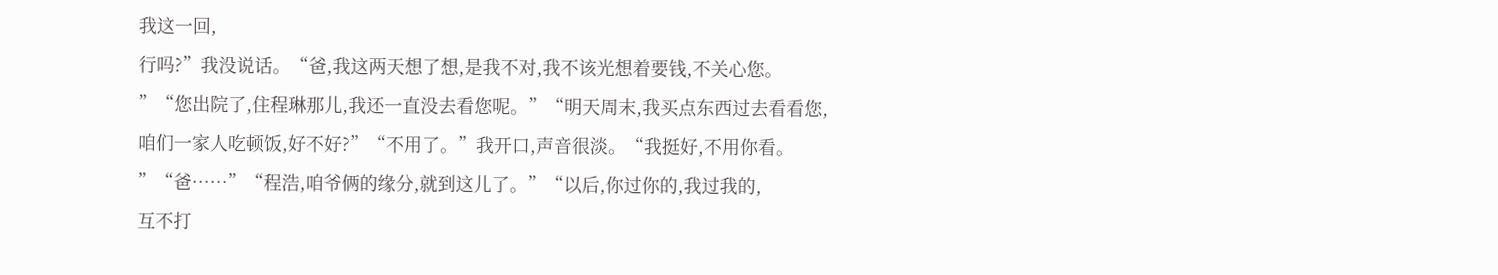我这一回,
行吗?”我没说话。“爸,我这两天想了想,是我不对,我不该光想着要钱,不关心您。
”“您出院了,住程琳那儿,我还一直没去看您呢。”“明天周末,我买点东西过去看看您,
咱们一家人吃顿饭,好不好?”“不用了。”我开口,声音很淡。“我挺好,不用你看。
”“爸……”“程浩,咱爷俩的缘分,就到这儿了。”“以后,你过你的,我过我的,
互不打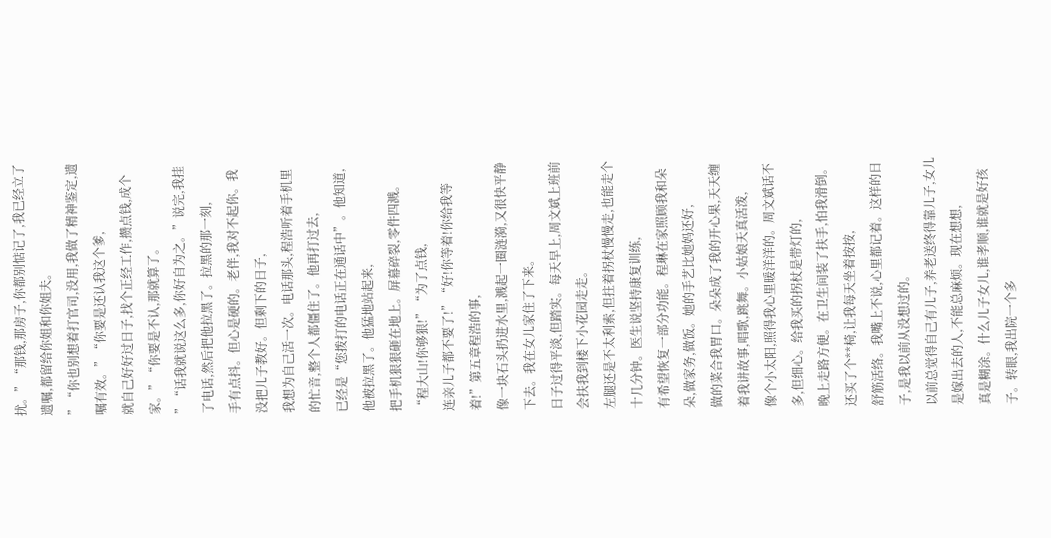扰。”“那钱,那房子,你都别惦记了,我已经立了遗嘱,都留给你姐和你姐夫。
”“你也别想着打官司,没用,我做了精神鉴定,遗嘱有效。”“你要是还认我这个爹,
就自己好好过日子,找个正经工作,攒点钱,成个家。”“你要是不认,那就算了。
”“话我就说这么多,你好自为之。”说完,我挂了电话,然后把他拉黑了。拉黑的那一刻,
手有点抖。但心是硬的。老伴,我对不起你。我没把儿子教好。但剩下的日子,
我想为自己活一次。电话那头,程浩听着手机里的忙音,整个人都僵住了。他再打过去,
已经是“您拨打的电话正在通话中”。他知道,他被拉黑了。他猛地站起来,
把手机狠狠砸在地上。屏幕碎裂,零件四溅。“程大山!你够狠!”“为了点钱,
连亲儿子都不要了!”“好!你等着!你给我等着!”第五章程浩的事,
像一块石头扔进水里,溅起一圈涟漪,又很快平静下去。我在女儿家住了下来。
日子过得平淡,但踏实。每天早上,周文斌上班前会扶我到楼下小花园走走。
左腿还是不太利索,但拄着拐杖慢慢走,也能走个十几分钟。医生说坚持康复训练,
有希望恢复一部分功能。程琳在家照顾我和朵朵,做家务,做饭。她的手艺比她妈还好,
做的菜合我胃口。朵朵成了我的开心果,天天缠着我讲故事,唱歌,跳舞。小姑娘天真活泼,
像个小太阳,照得我心里暖洋洋的。周文斌话不多,但细心。给我买的拐杖是带灯的,
晚上走路方便。在卫生间装了扶手,怕我滑倒。还买了个**椅,让我每天坐着按按,
舒筋活络。我嘴上不说,心里都记着。这样的日子,是我以前从没想过的。
以前总觉得自己有儿子,养老送终得靠儿子,女儿是嫁出去的人,不能总麻烦。现在想想,
真是糊涂。什么儿子女儿,谁孝顺,谁就是好孩子。转眼,我出院一个多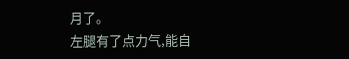月了。
左腿有了点力气,能自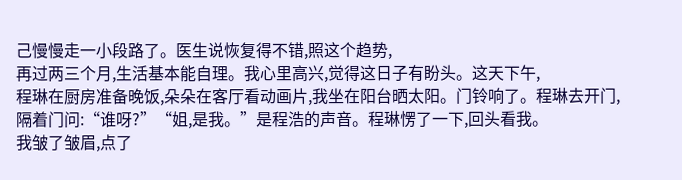己慢慢走一小段路了。医生说恢复得不错,照这个趋势,
再过两三个月,生活基本能自理。我心里高兴,觉得这日子有盼头。这天下午,
程琳在厨房准备晚饭,朵朵在客厅看动画片,我坐在阳台晒太阳。门铃响了。程琳去开门,
隔着门问:“谁呀?”“姐,是我。”是程浩的声音。程琳愣了一下,回头看我。
我皱了皱眉,点了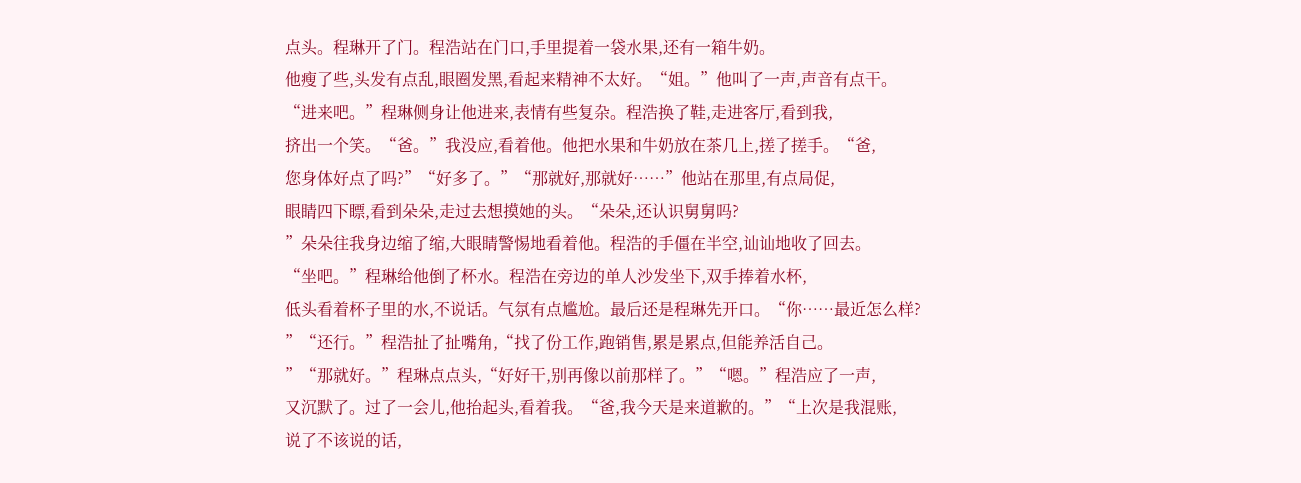点头。程琳开了门。程浩站在门口,手里提着一袋水果,还有一箱牛奶。
他瘦了些,头发有点乱,眼圈发黑,看起来精神不太好。“姐。”他叫了一声,声音有点干。
“进来吧。”程琳侧身让他进来,表情有些复杂。程浩换了鞋,走进客厅,看到我,
挤出一个笑。“爸。”我没应,看着他。他把水果和牛奶放在茶几上,搓了搓手。“爸,
您身体好点了吗?”“好多了。”“那就好,那就好……”他站在那里,有点局促,
眼睛四下瞟,看到朵朵,走过去想摸她的头。“朵朵,还认识舅舅吗?
”朵朵往我身边缩了缩,大眼睛警惕地看着他。程浩的手僵在半空,讪讪地收了回去。
“坐吧。”程琳给他倒了杯水。程浩在旁边的单人沙发坐下,双手捧着水杯,
低头看着杯子里的水,不说话。气氛有点尴尬。最后还是程琳先开口。“你……最近怎么样?
”“还行。”程浩扯了扯嘴角,“找了份工作,跑销售,累是累点,但能养活自己。
”“那就好。”程琳点点头,“好好干,别再像以前那样了。”“嗯。”程浩应了一声,
又沉默了。过了一会儿,他抬起头,看着我。“爸,我今天是来道歉的。”“上次是我混账,
说了不该说的话,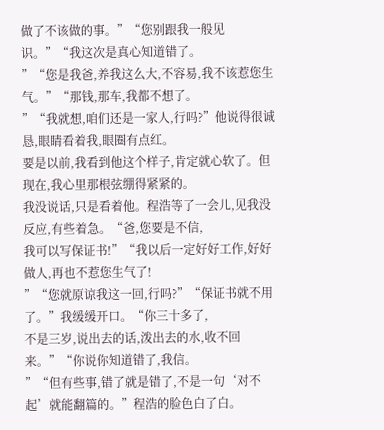做了不该做的事。”“您别跟我一般见识。”“我这次是真心知道错了。
”“您是我爸,养我这么大,不容易,我不该惹您生气。”“那钱,那车,我都不想了。
”“我就想,咱们还是一家人,行吗?”他说得很诚恳,眼睛看着我,眼圈有点红。
要是以前,我看到他这个样子,肯定就心软了。但现在,我心里那根弦绷得紧紧的。
我没说话,只是看着他。程浩等了一会儿,见我没反应,有些着急。“爸,您要是不信,
我可以写保证书!”“我以后一定好好工作,好好做人,再也不惹您生气了!
”“您就原谅我这一回,行吗?”“保证书就不用了。”我缓缓开口。“你三十多了,
不是三岁,说出去的话,泼出去的水,收不回来。”“你说你知道错了,我信。
”“但有些事,错了就是错了,不是一句‘对不起’就能翻篇的。”程浩的脸色白了白。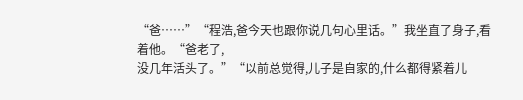“爸……”“程浩,爸今天也跟你说几句心里话。”我坐直了身子,看着他。“爸老了,
没几年活头了。”“以前总觉得,儿子是自家的,什么都得紧着儿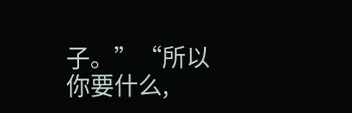子。”“所以你要什么,